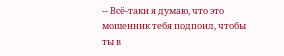-- Всё-таки я думаю, что это мошенник тебя подпоил, чтобы ты в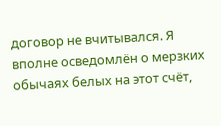договор не вчитывался. Я вполне осведомлён о мерзких обычаях белых на этот счёт,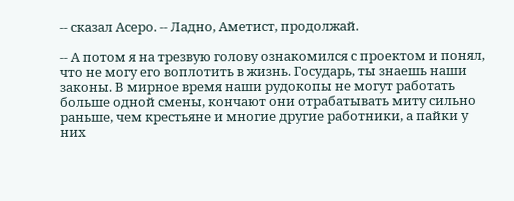-- сказал Асеро. -- Ладно, Аметист, продолжай.

-- А потом я на трезвую голову ознакомился с проектом и понял, что не могу его воплотить в жизнь. Государь, ты знаешь наши законы. В мирное время наши рудокопы не могут работать больше одной смены, кончают они отрабатывать миту сильно раньше, чем крестьяне и многие другие работники, а пайки у них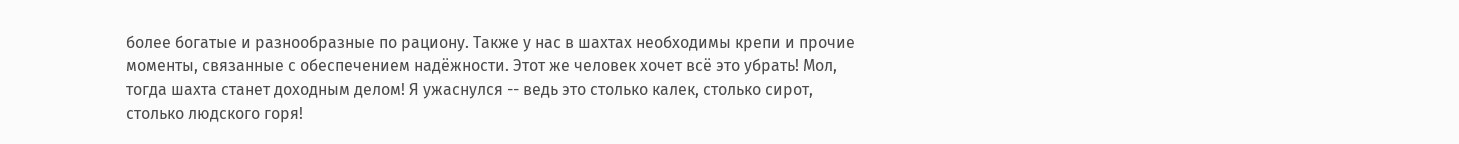более богатые и разнообразные по рациону. Также у нас в шахтах необходимы крепи и прочие моменты, связанные с обеспечением надёжности. Этот же человек хочет всё это убрать! Мол, тогда шахта станет доходным делом! Я ужаснулся -- ведь это столько калек, столько сирот, столько людского горя!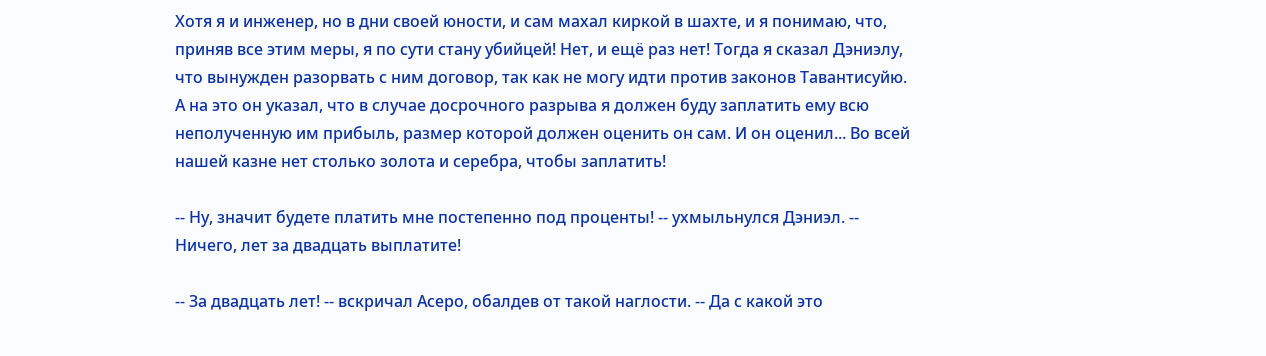Хотя я и инженер, но в дни своей юности, и сам махал киркой в шахте, и я понимаю, что, приняв все этим меры, я по сути стану убийцей! Нет, и ещё раз нет! Тогда я сказал Дэниэлу, что вынужден разорвать с ним договор, так как не могу идти против законов Тавантисуйю. А на это он указал, что в случае досрочного разрыва я должен буду заплатить ему всю неполученную им прибыль, размер которой должен оценить он сам. И он оценил... Во всей нашей казне нет столько золота и серебра, чтобы заплатить!

-- Ну, значит будете платить мне постепенно под проценты! -- ухмыльнулся Дэниэл. -- Ничего, лет за двадцать выплатите!

-- За двадцать лет! -- вскричал Асеро, обалдев от такой наглости. -- Да с какой это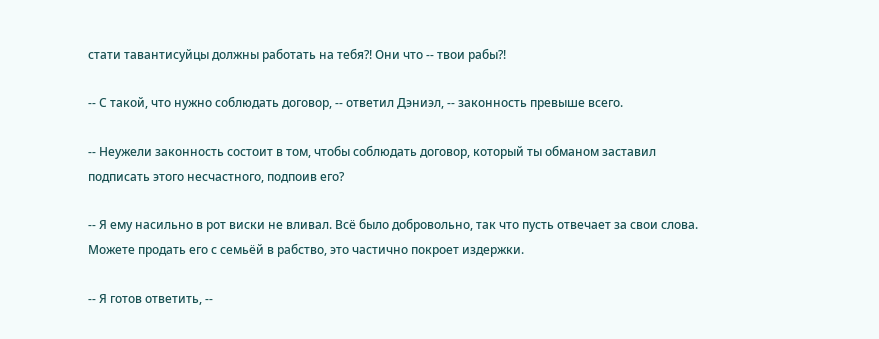стати тавантисуйцы должны работать на тебя?! Они что -- твои рабы?!

-- С такой, что нужно соблюдать договор, -- ответил Дэниэл, -- законность превыше всего.

-- Неужели законность состоит в том, чтобы соблюдать договор, который ты обманом заставил подписать этого несчастного, подпоив его?

-- Я ему насильно в рот виски не вливал. Всё было добровольно, так что пусть отвечает за свои слова. Можете продать его с семьёй в рабство, это частично покроет издержки.

-- Я готов ответить, --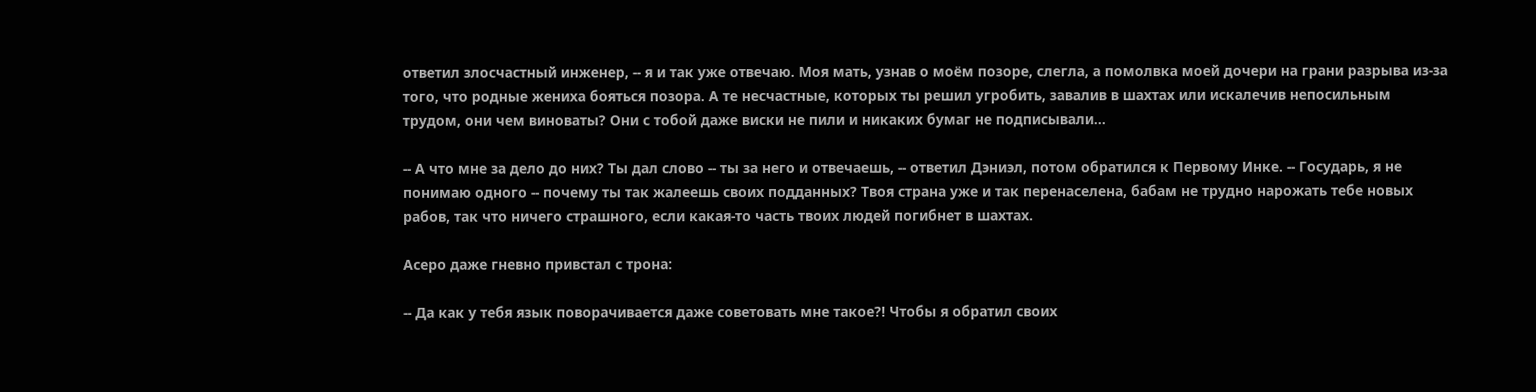ответил злосчастный инженер, -- я и так уже отвечаю. Моя мать, узнав о моём позоре, слегла, а помолвка моей дочери на грани разрыва из-за того, что родные жениха бояться позора. А те несчастные, которых ты решил угробить, завалив в шахтах или искалечив непосильным трудом, они чем виноваты? Они с тобой даже виски не пили и никаких бумаг не подписывали...

-- А что мне за дело до них? Ты дал слово -- ты за него и отвечаешь, -- ответил Дэниэл, потом обратился к Первому Инке. -- Государь, я не понимаю одного -- почему ты так жалеешь своих подданных? Твоя страна уже и так перенаселена, бабам не трудно нарожать тебе новых рабов, так что ничего страшного, если какая-то часть твоих людей погибнет в шахтах.

Асеро даже гневно привстал с трона:

-- Да как у тебя язык поворачивается даже советовать мне такое?! Чтобы я обратил своих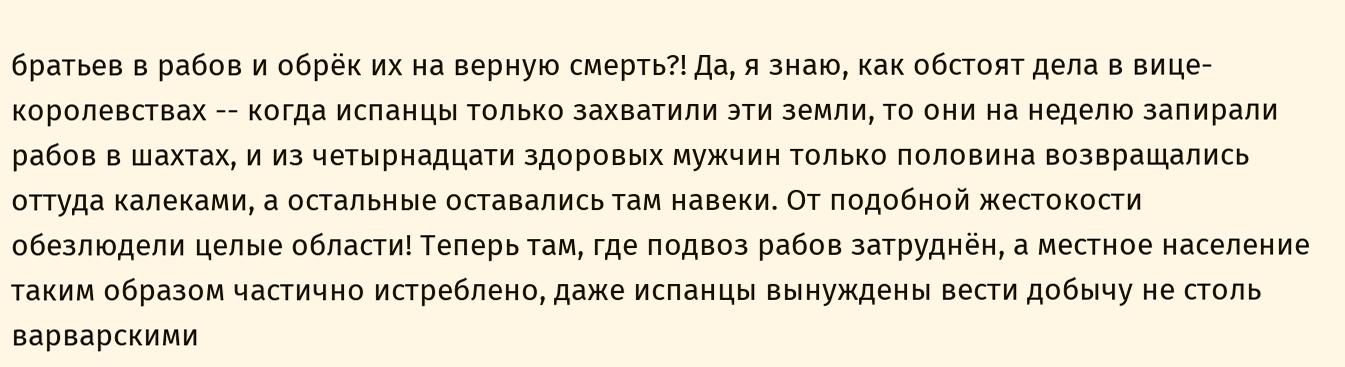братьев в рабов и обрёк их на верную смерть?! Да, я знаю, как обстоят дела в вице-королевствах -- когда испанцы только захватили эти земли, то они на неделю запирали рабов в шахтах, и из четырнадцати здоровых мужчин только половина возвращались оттуда калеками, а остальные оставались там навеки. От подобной жестокости обезлюдели целые области! Теперь там, где подвоз рабов затруднён, а местное население таким образом частично истреблено, даже испанцы вынуждены вести добычу не столь варварскими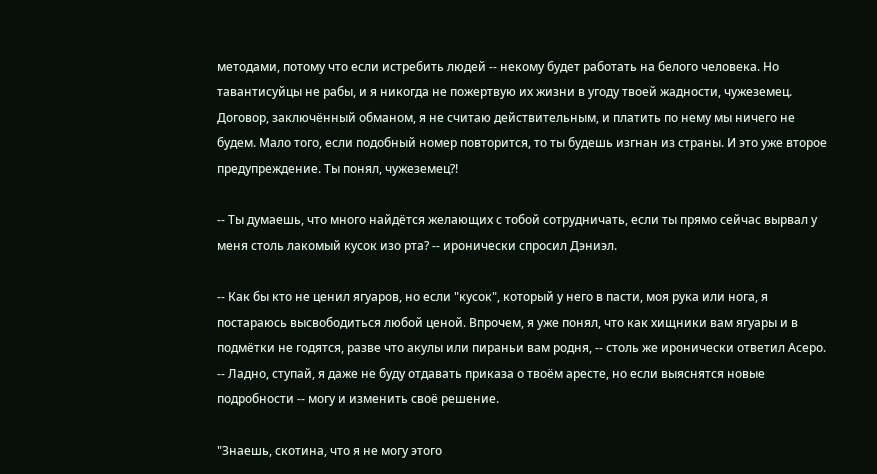методами, потому что если истребить людей -- некому будет работать на белого человека. Но тавантисуйцы не рабы, и я никогда не пожертвую их жизни в угоду твоей жадности, чужеземец. Договор, заключённый обманом, я не считаю действительным, и платить по нему мы ничего не будем. Мало того, если подобный номер повторится, то ты будешь изгнан из страны. И это уже второе предупреждение. Ты понял, чужеземец?!

-- Ты думаешь, что много найдётся желающих с тобой сотрудничать, если ты прямо сейчас вырвал у меня столь лакомый кусок изо рта? -- иронически спросил Дэниэл.

-- Как бы кто не ценил ягуаров, но если "кусок", который у него в пасти, моя рука или нога, я постараюсь высвободиться любой ценой. Впрочем, я уже понял, что как хищники вам ягуары и в подмётки не годятся, разве что акулы или пираньи вам родня, -- столь же иронически ответил Асеро. -- Ладно, ступай, я даже не буду отдавать приказа о твоём аресте, но если выяснятся новые подробности -- могу и изменить своё решение.

"Знаешь, скотина, что я не могу этого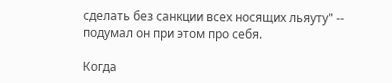сделать без санкции всех носящих льяуту" -- подумал он при этом про себя.

Когда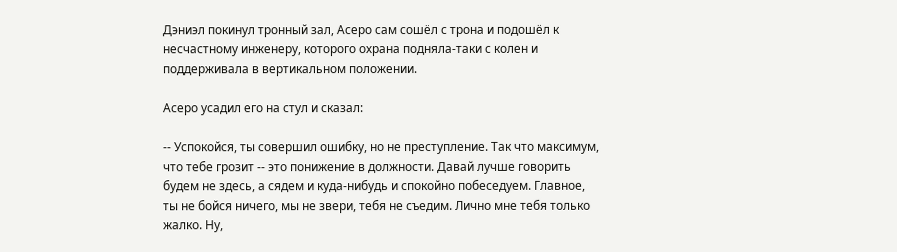Дэниэл покинул тронный зал, Асеро сам сошёл с трона и подошёл к несчастному инженеру, которого охрана подняла-таки с колен и поддерживала в вертикальном положении.

Асеро усадил его на стул и сказал:

-- Успокойся, ты совершил ошибку, но не преступление. Так что максимум, что тебе грозит -- это понижение в должности. Давай лучше говорить будем не здесь, а сядем и куда-нибудь и спокойно побеседуем. Главное, ты не бойся ничего, мы не звери, тебя не съедим. Лично мне тебя только жалко. Ну,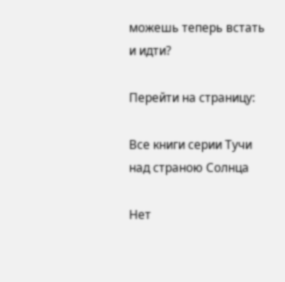можешь теперь встать и идти?

Перейти на страницу:

Все книги серии Тучи над страною Солнца

Нет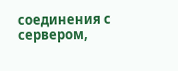соединения с сервером,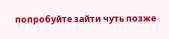попробуйте зайти чуть позже